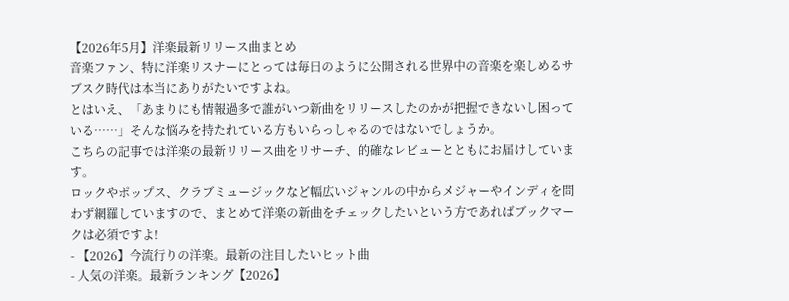【2026年5月】洋楽最新リリース曲まとめ
音楽ファン、特に洋楽リスナーにとっては毎日のように公開される世界中の音楽を楽しめるサブスク時代は本当にありがたいですよね。
とはいえ、「あまりにも情報過多で誰がいつ新曲をリリースしたのかが把握できないし困っている……」そんな悩みを持たれている方もいらっしゃるのではないでしょうか。
こちらの記事では洋楽の最新リリース曲をリサーチ、的確なレビューとともにお届けしています。
ロックやポップス、クラブミュージックなど幅広いジャンルの中からメジャーやインディを問わず網羅していますので、まとめて洋楽の新曲をチェックしたいという方であればブックマークは必須ですよ!
- 【2026】今流行りの洋楽。最新の注目したいヒット曲
- 人気の洋楽。最新ランキング【2026】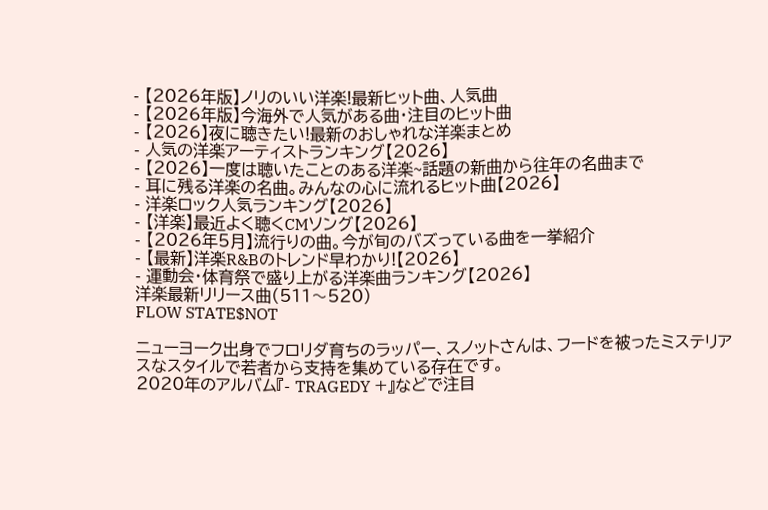- 【2026年版】ノリのいい洋楽!最新ヒット曲、人気曲
- 【2026年版】今海外で人気がある曲・注目のヒット曲
- 【2026】夜に聴きたい!最新のおしゃれな洋楽まとめ
- 人気の洋楽アーティストランキング【2026】
- 【2026】一度は聴いたことのある洋楽~話題の新曲から往年の名曲まで
- 耳に残る洋楽の名曲。みんなの心に流れるヒット曲【2026】
- 洋楽ロック人気ランキング【2026】
- 【洋楽】最近よく聴くCMソング【2026】
- 【2026年5月】流行りの曲。今が旬のバズっている曲を一挙紹介
- 【最新】洋楽R&Bのトレンド早わかり!【2026】
- 運動会・体育祭で盛り上がる洋楽曲ランキング【2026】
洋楽最新リリース曲(511〜520)
FLOW STATE$NOT

ニューヨーク出身でフロリダ育ちのラッパー、スノットさんは、フードを被ったミステリアスなスタイルで若者から支持を集めている存在です。
2020年のアルバム『- TRAGEDY +』などで注目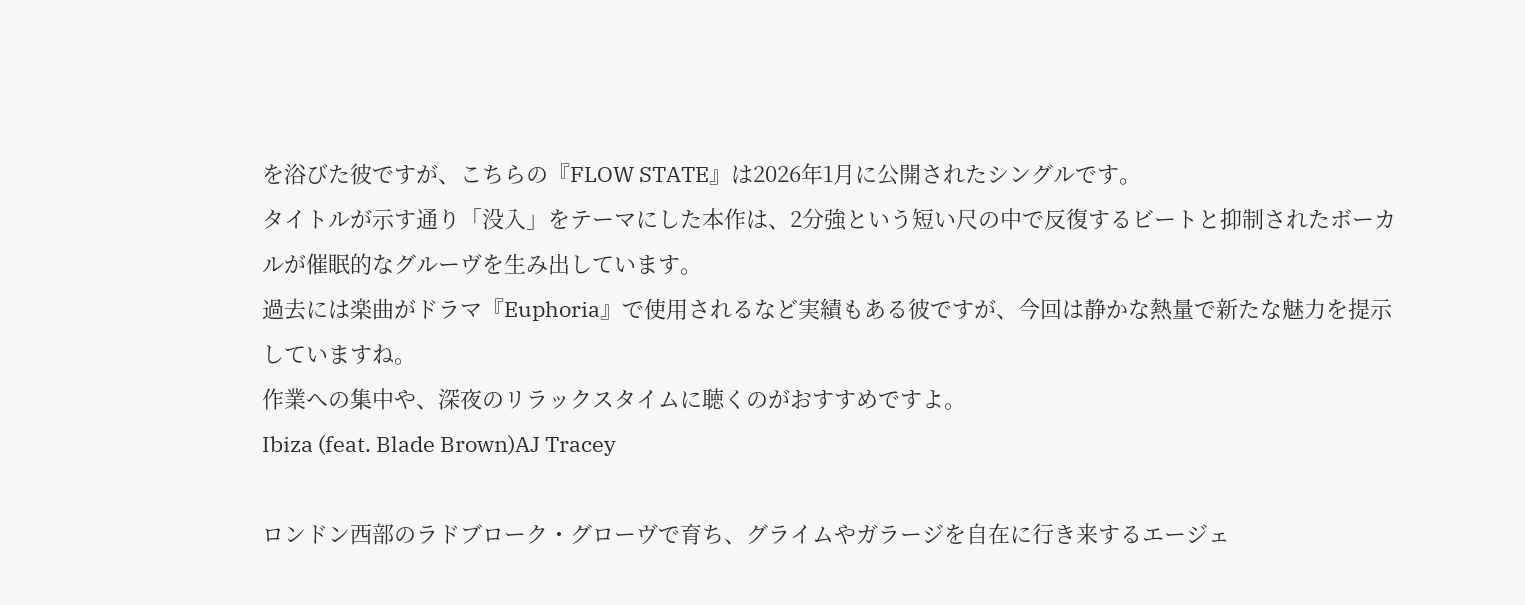を浴びた彼ですが、こちらの『FLOW STATE』は2026年1月に公開されたシングルです。
タイトルが示す通り「没入」をテーマにした本作は、2分強という短い尺の中で反復するビートと抑制されたボーカルが催眠的なグルーヴを生み出しています。
過去には楽曲がドラマ『Euphoria』で使用されるなど実績もある彼ですが、今回は静かな熱量で新たな魅力を提示していますね。
作業への集中や、深夜のリラックスタイムに聴くのがおすすめですよ。
Ibiza (feat. Blade Brown)AJ Tracey

ロンドン西部のラドブローク・グローヴで育ち、グライムやガラージを自在に行き来するエージェ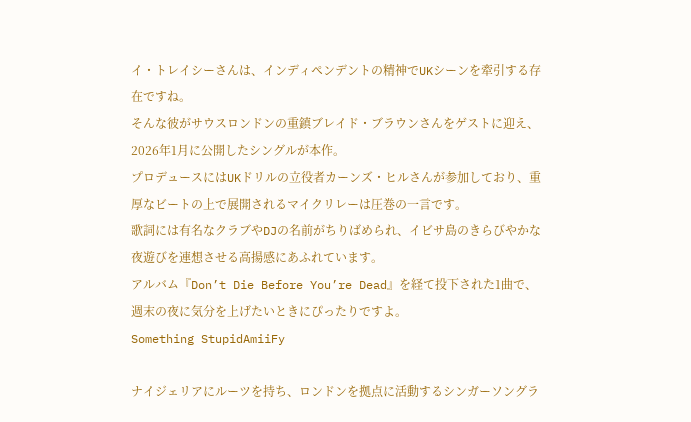イ・トレイシーさんは、インディペンデントの精神でUKシーンを牽引する存在ですね。
そんな彼がサウスロンドンの重鎮ブレイド・ブラウンさんをゲストに迎え、2026年1月に公開したシングルが本作。
プロデュースにはUKドリルの立役者カーンズ・ヒルさんが参加しており、重厚なビートの上で展開されるマイクリレーは圧巻の一言です。
歌詞には有名なクラブやDJの名前がちりばめられ、イビサ島のきらびやかな夜遊びを連想させる高揚感にあふれています。
アルバム『Don’t Die Before You’re Dead』を経て投下された1曲で、週末の夜に気分を上げたいときにぴったりですよ。
Something StupidAmiiFy

ナイジェリアにルーツを持ち、ロンドンを拠点に活動するシンガーソングラ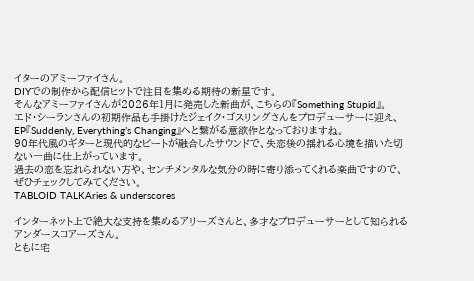イターのアミーファイさん。
DIYでの制作から配信ヒットで注目を集める期待の新星です。
そんなアミーファイさんが2026年1月に発売した新曲が、こちらの『Something Stupid』。
エド・シーランさんの初期作品も手掛けたジェイク・ゴスリングさんをプロデューサーに迎え、EP『Suddenly, Everything’s Changing』へと繋がる意欲作となっておりますね。
90年代風のギターと現代的なビートが融合したサウンドで、失恋後の揺れる心境を描いた切ない一曲に仕上がっています。
過去の恋を忘れられない方や、センチメンタルな気分の時に寄り添ってくれる楽曲ですので、ぜひチェックしてみてください。
TABLOID TALKAries & underscores

インターネット上で絶大な支持を集めるアリーズさんと、多才なプロデューサーとして知られるアンダースコアーズさん。
ともに宅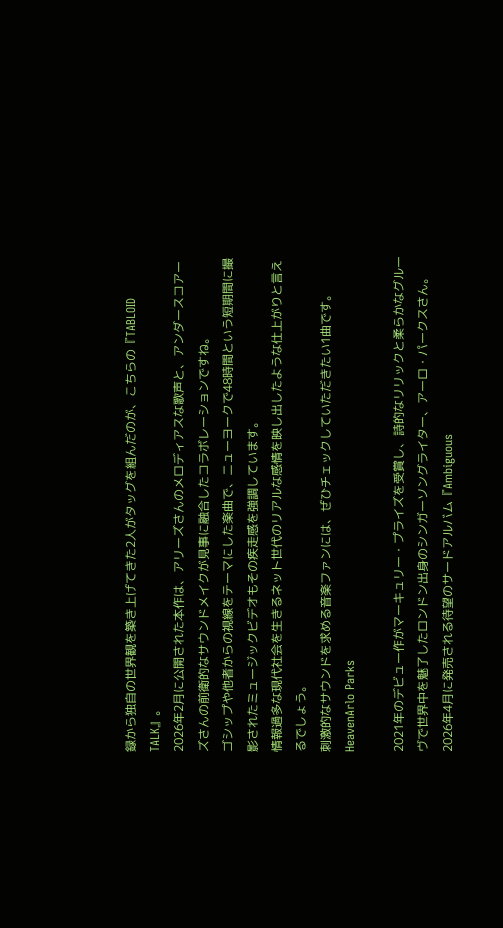録から独自の世界観を築き上げてきた2人がタッグを組んだのが、こちらの『TABLOID TALK』。
2026年2月に公開された本作は、アリーズさんのメロディアスな歌声と、アンダースコアーズさんの前衛的なサウンドメイクが見事に融合したコラボレーションですね。
ゴシップや他者からの視線をテーマにした楽曲で、ニューヨークで48時間という短期間に撮影されたミュージックビデオもその疾走感を強調しています。
情報過多な現代社会を生きるネット世代のリアルな感情を映し出したような仕上がりと言えるでしょう。
刺激的なサウンドを求める音楽ファンには、ぜひチェックしていただきたい1曲です。
HeavenArlo Parks

2021年のデビュー作がマーキュリー・プライズを受賞し、詩的なリリックと柔らかなグルーヴで世界中を魅了したロンドン出身のシンガーソングライター、アーロ・パークスさん。
2026年4月に発売される待望のサードアルバム『Ambiguous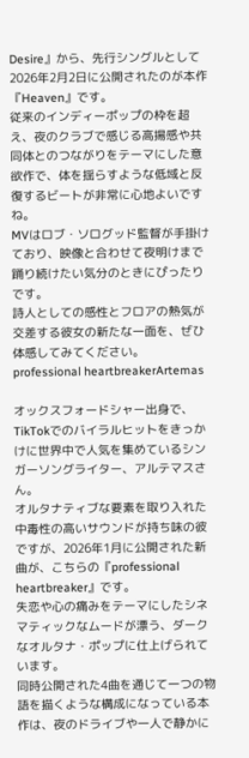Desire』から、先行シングルとして2026年2月2日に公開されたのが本作『Heaven』です。
従来のインディーポップの枠を超え、夜のクラブで感じる高揚感や共同体とのつながりをテーマにした意欲作で、体を揺らすような低域と反復するビートが非常に心地よいですね。
MVはロブ・ソログッド監督が手掛けており、映像と合わせて夜明けまで踊り続けたい気分のときにぴったりです。
詩人としての感性とフロアの熱気が交差する彼女の新たな一面を、ぜひ体感してみてください。
professional heartbreakerArtemas

オックスフォードシャー出身で、TikTokでのバイラルヒットをきっかけに世界中で人気を集めているシンガーソングライター、アルテマスさん。
オルタナティブな要素を取り入れた中毒性の高いサウンドが持ち味の彼ですが、2026年1月に公開された新曲が、こちらの『professional heartbreaker』です。
失恋や心の痛みをテーマにしたシネマティックなムードが漂う、ダークなオルタナ・ポップに仕上げられています。
同時公開された4曲を通じて一つの物語を描くような構成になっている本作は、夜のドライブや一人で静かに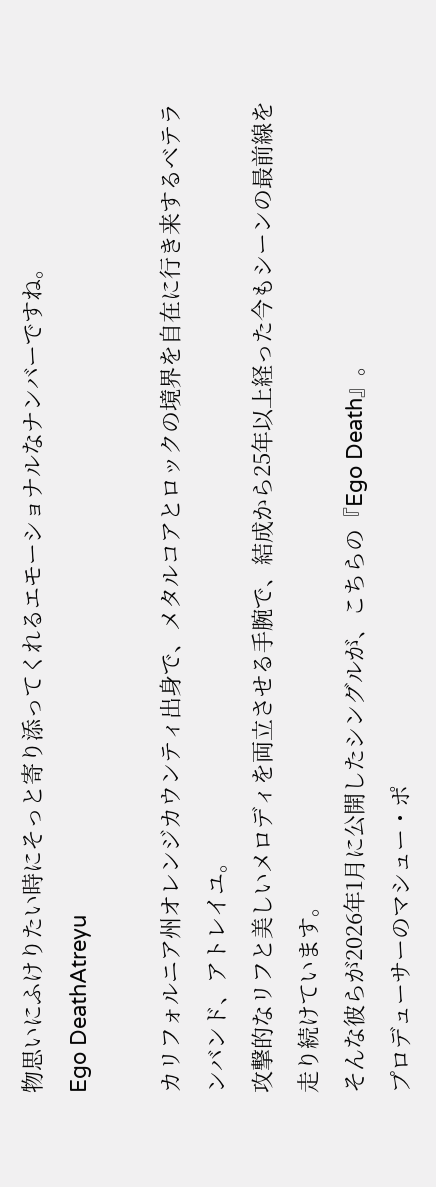物思いにふけりたい時にそっと寄り添ってくれるエモーショナルなナンバーですね。
Ego DeathAtreyu

カリフォルニア州オレンジカウンティ出身で、メタルコアとロックの境界を自在に行き来するベテランバンド、アトレイユ。
攻撃的なリフと美しいメロディを両立させる手腕で、結成から25年以上経った今もシーンの最前線を走り続けています。
そんな彼らが2026年1月に公開したシングルが、こちらの『Ego Death』。
プロデューサーのマシュー・ポ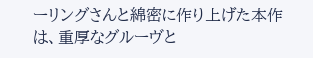ーリングさんと綿密に作り上げた本作は、重厚なグルーヴと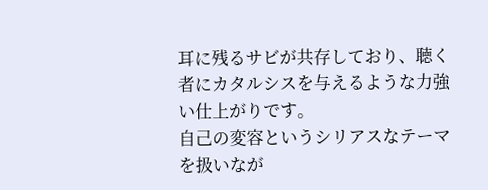耳に残るサビが共存しており、聴く者にカタルシスを与えるような力強い仕上がりです。
自己の変容というシリアスなテーマを扱いなが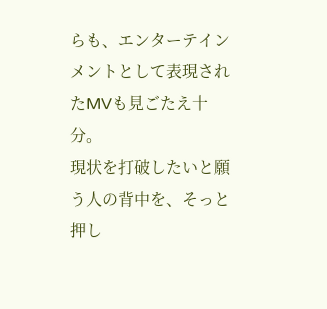らも、エンターテインメントとして表現されたMVも見ごたえ十分。
現状を打破したいと願う人の背中を、そっと押し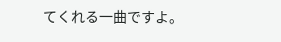てくれる一曲ですよ。